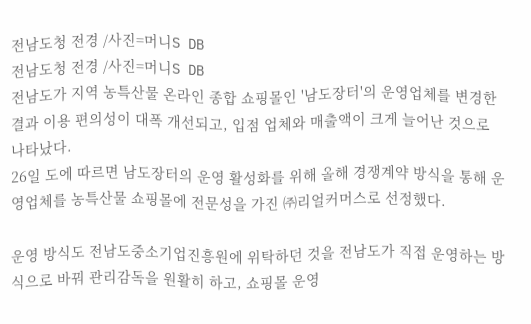전남도청 전경 /사진=머니S DB
전남도청 전경 /사진=머니S DB
전남도가 지역 농특산물 온라인 종합 쇼핑몰인 '남도장터'의 운영업체를 변경한 결과 이용 편의성이 대폭 개선되고, 입점 업체와 매출액이 크게 늘어난 것으로 나타났다.
26일 도에 따르면 남도장터의 운영 활성화를 위해 올해 경쟁계약 방식을 통해 운영업체를 농특산물 쇼핑몰에 전문성을 가진 ㈜리얼커머스로 선정했다.

운영 방식도 전남도중소기업진흥원에 위탁하던 것을 전남도가 직접 운영하는 방식으로 바꿔 관리감독을 원활히 하고, 쇼핑몰 운영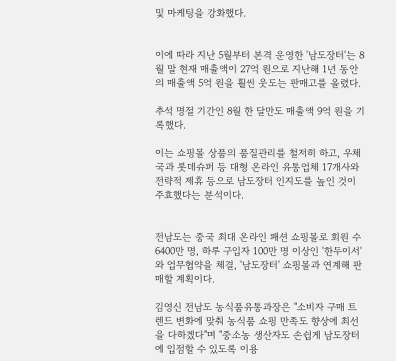및 마케팅을 강화했다.


이에 따라 지난 5월부터 본격 운영한 '남도장터'는 8월 말 현재 매출액이 27억 원으로 지난해 1년 동안의 매출액 5억 원을 훨씬 웃도는 판매고를 올렸다.

추석 명절 기간인 8월 한 달만도 매출액 9억 원을 기록했다.

이는 쇼핑몰 상품의 품질관리를 철저히 하고, 우체국과 롯데슈퍼 등 대형 온라인 유통업체 17개사와 전략적 제휴 등으로 남도장터 인지도를 높인 것이 주효했다는 분석이다.


전남도는 중국 최대 온라인 패션 쇼핑몰로 회원 수 6400만 명, 하루 구입자 100만 명 이상인 '한두이서'와 업무협약을 체결, '남도장터' 쇼핑몰과 연계해 판매할 계획이다.

김영신 전남도 농식품유통과장은 "소비자 구매 트렌드 변화에 맞춰 농식품 쇼핑 만족도 향상에 최선을 다하겠다"며 "중소농 생산자도 손쉽게 남도장터에 입점할 수 있도록 이용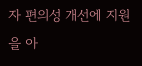자 편의성 개선에 지원을 아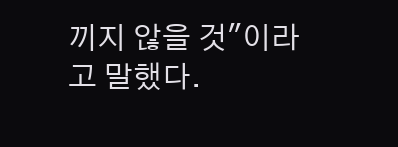끼지 않을 것"이라고 말했다.